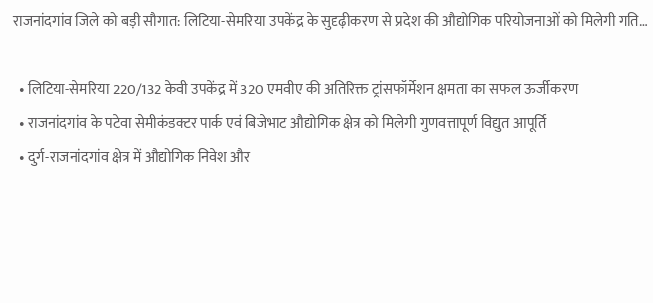राजनांदगांव जिले को बड़ी सौगात: लिटिया-सेमरिया उपकेंद्र के सुदृढ़ीकरण से प्रदेश की औद्योगिक परियोजनाओं को मिलेगी गति…

  • लिटिया-सेमरिया 220/132 केवी उपकेंद्र में 320 एमवीए की अतिरिक्त ट्रांसफॉर्मेशन क्षमता का सफल ऊर्जीकरण
  • राजनांदगांव के पटेवा सेमीकंडक्टर पार्क एवं बिजेभाट औद्योगिक क्षेत्र को मिलेगी गुणवत्तापूर्ण विद्युत आपूर्ति
  • दुर्ग-राजनांदगांव क्षेत्र में औद्योगिक निवेश और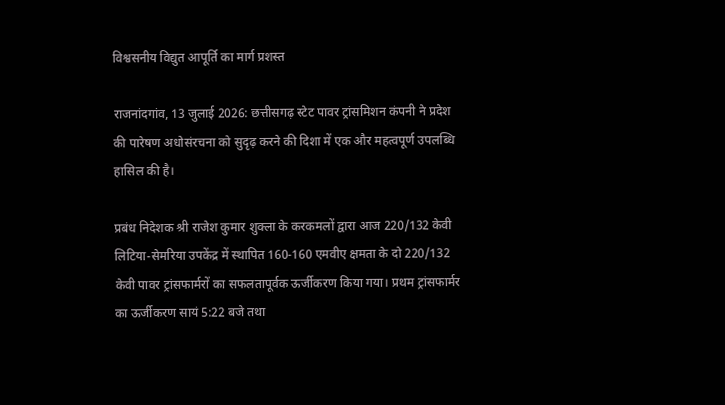विश्वसनीय विद्युत आपूर्ति का मार्ग प्रशस्त

राजनांदगांव, 13 जुलाई 2026: छत्तीसगढ़ स्टेट पावर ट्रांसमिशन कंपनी ने प्रदेश की पारेषण अधोसंरचना को सुदृढ़ करने की दिशा में एक और महत्वपूर्ण उपलब्धि हासिल की है।

प्रबंध निदेशक श्री राजेश कुमार शुक्ला के करकमलों द्वारा आज 220/132 केवी लिटिया-सेमरिया उपकेंद्र में स्थापित 160-160 एमवीए क्षमता के दो 220/132 केवी पावर ट्रांसफार्मरों का सफलतापूर्वक ऊर्जीकरण किया गया। प्रथम ट्रांसफार्मर का ऊर्जीकरण सायं 5:22 बजे तथा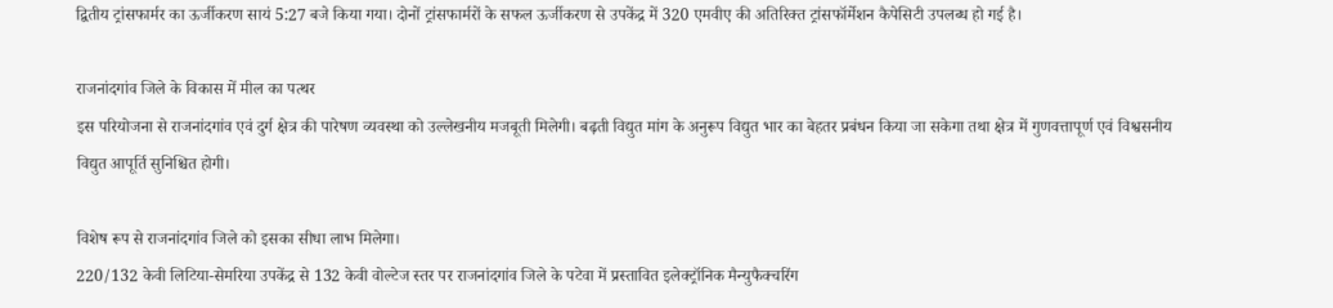द्वितीय ट्रांसफार्मर का ऊर्जीकरण सायं 5:27 बजे किया गया। दोनों ट्रांसफार्मरों के सफल ऊर्जीकरण से उपकेंद्र में 320 एमवीए की अतिरिक्त ट्रांसफॉर्मेशन कैपेसिटी उपलब्ध हो गई है।

राजनांदगांव जिले के विकास में मील का पत्थर
इस परियोजना से राजनांदगांव एवं दुर्ग क्षेत्र की पारेषण व्यवस्था को उल्लेखनीय मजबूती मिलेगी। बढ़ती विद्युत मांग के अनुरूप विद्युत भार का बेहतर प्रबंधन किया जा सकेगा तथा क्षेत्र में गुणवत्तापूर्ण एवं विश्वसनीय विद्युत आपूर्ति सुनिश्चित होगी।

विशेष रूप से राजनांदगांव जिले को इसका सीधा लाभ मिलेगा।
220/132 केवी लिटिया-सेमरिया उपकेंद्र से 132 केवी वोल्टेज स्तर पर राजनांदगांव जिले के पटेवा में प्रस्तावित इलेक्ट्रॉनिक मैन्युफैक्चरिंग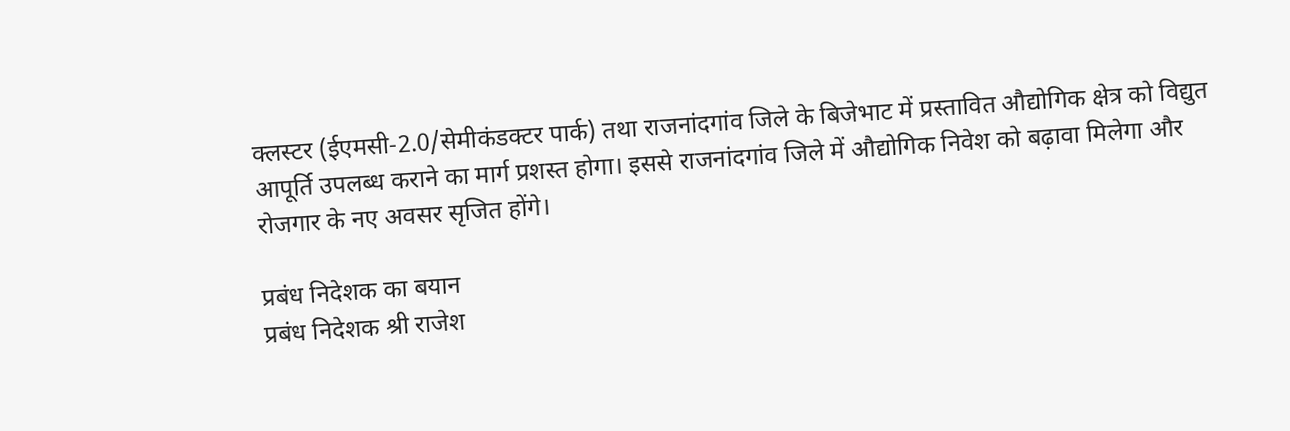क्लस्टर (ईएमसी-2.0/सेमीकंडक्टर पार्क) तथा राजनांदगांव जिले के बिजेभाट में प्रस्तावित औद्योगिक क्षेत्र को विद्युत आपूर्ति उपलब्ध कराने का मार्ग प्रशस्त होगा। इससे राजनांदगांव जिले में औद्योगिक निवेश को बढ़ावा मिलेगा और रोजगार के नए अवसर सृजित होंगे।

प्रबंध निदेशक का बयान
प्रबंध निदेशक श्री राजेश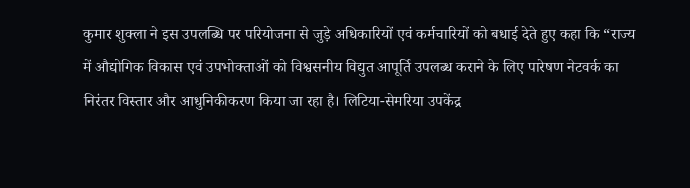कुमार शुक्ला ने इस उपलब्धि पर परियोजना से जुड़े अधिकारियों एवं कर्मचारियों को बधाई देते हुए कहा कि “राज्य में औद्योगिक विकास एवं उपभोक्ताओं को विश्वसनीय विद्युत आपूर्ति उपलब्ध कराने के लिए पारेषण नेटवर्क का निरंतर विस्तार और आधुनिकीकरण किया जा रहा है। लिटिया-सेमरिया उपकेंद्र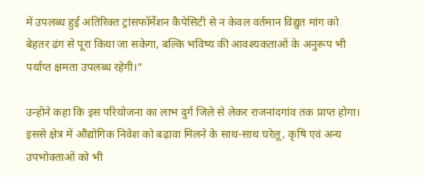में उपलब्ध हुई अतिरिक्त ट्रांसफॉर्मेशन कैपेसिटी से न केवल वर्तमान विद्युत मांग को बेहतर ढंग से पूरा किया जा सकेगा, बल्कि भविष्य की आवश्यकताओं के अनुरूप भी पर्याप्त क्षमता उपलब्ध रहेगी।”

उन्होंने कहा कि इस परियोजना का लाभ दुर्ग जिले से लेकर राजनांदगांव तक प्राप्त होगा। इससे क्षेत्र में औद्योगिक निवेश को बढ़ावा मिलने के साथ-साथ घरेलू, कृषि एवं अन्य उपभोक्ताओं को भी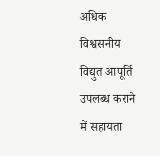अधिक विश्वसनीय विद्युत आपूर्ति उपलब्ध कराने में सहायता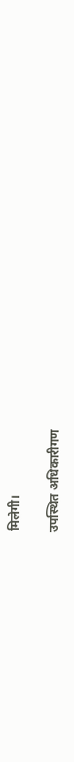मिलेगी।

उपस्थित अधिकारीगण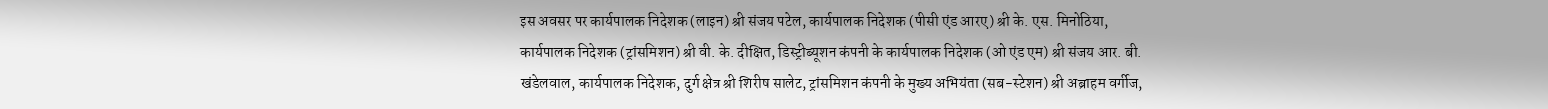इस अवसर पर कार्यपालक निदेशक (लाइन) श्री संजय पटेल, कार्यपालक निदेशक (पीसी एंड आरए) श्री के. एस. मिनोठिया, कार्यपालक निदेशक (ट्रांसमिशन) श्री वी. के. दीक्षित, डिस्ट्रीब्यूशन कंपनी के कार्यपालक निदेशक (ओ एंड एम) श्री संजय आर. बी. खंडेलवाल, कार्यपालक निदेशक, दुर्ग क्षेत्र श्री शिरीष सालेट, ट्रांसमिशन कंपनी के मुख्य अभियंता (सब-स्टेशन) श्री अब्राहम वर्गीज,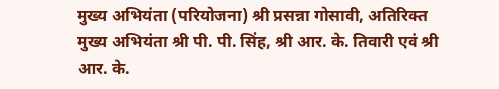मुख्य अभियंता (परियोजना) श्री प्रसन्ना गोसावी, अतिरिक्त मुख्य अभियंता श्री पी. पी. सिंह, श्री आर. के. तिवारी एवं श्री आर. के.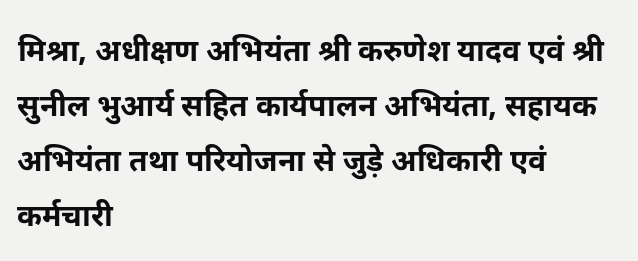मिश्रा, अधीक्षण अभियंता श्री करुणेश यादव एवं श्री सुनील भुआर्य सहित कार्यपालन अभियंता, सहायक अभियंता तथा परियोजना से जुड़े अधिकारी एवं कर्मचारी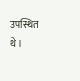उपस्थित थे।